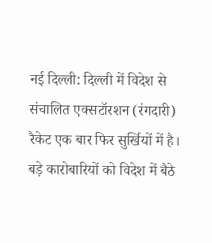नई दिल्ली: दिल्ली में विदेश से संचालित एक्सटॉरशन (रंगदारी) रैकेट एक बार फिर सुर्खियों में है। बड़े कारोबारियों को विदेश में बैठे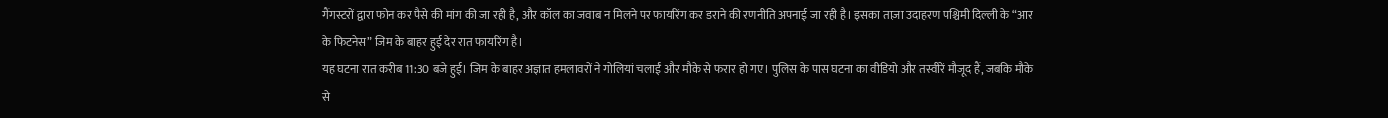गैंगस्टरों द्वारा फोन कर पैसे की मांग की जा रही है, और कॉल का जवाब न मिलने पर फायरिंग कर डराने की रणनीति अपनाई जा रही है। इसका ताज़ा उदाहरण पश्चिमी दिल्ली के “आर के फिटनेस” जिम के बाहर हुई देर रात फायरिंग है।
यह घटना रात करीब 11:30 बजे हुई। जिम के बाहर अज्ञात हमलावरों ने गोलियां चलाईं और मौके से फरार हो गए। पुलिस के पास घटना का वीडियो और तस्वीरें मौजूद हैं, जबकि मौके से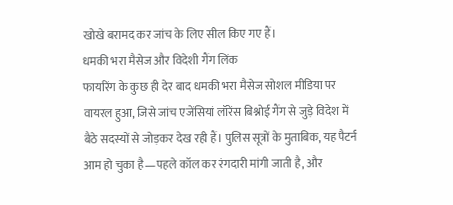खोखे बरामद कर जांच के लिए सील किए गए हैं।
धमकी भरा मैसेज और विदेशी गैंग लिंक
फायरिंग के कुछ ही देर बाद धमकी भरा मैसेज सोशल मीडिया पर वायरल हुआ, जिसे जांच एजेंसियां लॉरेंस बिश्नोई गैंग से जुड़े विदेश में बैठे सदस्यों से जोड़कर देख रही हैं। पुलिस सूत्रों के मुताबिक, यह पैटर्न आम हो चुका है—पहले कॉल कर रंगदारी मांगी जाती है, और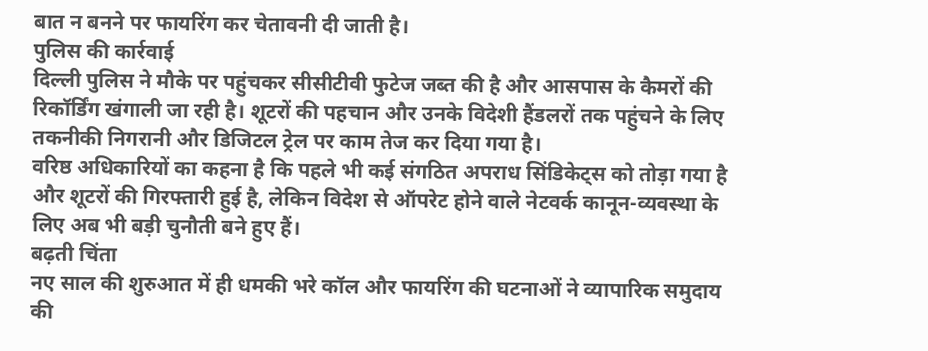बात न बनने पर फायरिंग कर चेतावनी दी जाती है।
पुलिस की कार्रवाई
दिल्ली पुलिस ने मौके पर पहुंचकर सीसीटीवी फुटेज जब्त की है और आसपास के कैमरों की रिकॉर्डिंग खंगाली जा रही है। शूटरों की पहचान और उनके विदेशी हैंडलरों तक पहुंचने के लिए तकनीकी निगरानी और डिजिटल ट्रेल पर काम तेज कर दिया गया है।
वरिष्ठ अधिकारियों का कहना है कि पहले भी कई संगठित अपराध सिंडिकेट्स को तोड़ा गया है और शूटरों की गिरफ्तारी हुई है, लेकिन विदेश से ऑपरेट होने वाले नेटवर्क कानून-व्यवस्था के लिए अब भी बड़ी चुनौती बने हुए हैं।
बढ़ती चिंता
नए साल की शुरुआत में ही धमकी भरे कॉल और फायरिंग की घटनाओं ने व्यापारिक समुदाय की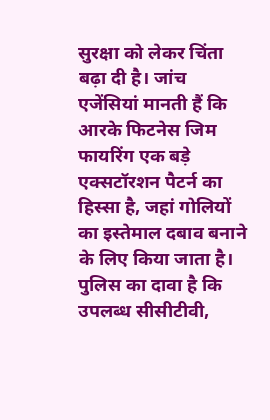सुरक्षा को लेकर चिंता बढ़ा दी है। जांच एजेंसियां मानती हैं कि आरके फिटनेस जिम फायरिंग एक बड़े एक्सटॉरशन पैटर्न का हिस्सा है, जहां गोलियों का इस्तेमाल दबाव बनाने के लिए किया जाता है।
पुलिस का दावा है कि उपलब्ध सीसीटीवी,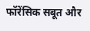फॉरेंसिक सबूत और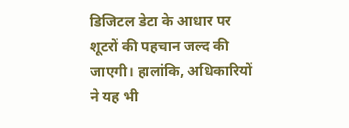डिजिटल डेटा के आधार पर शूटरों की पहचान जल्द की जाएगी। हालांकि, अधिकारियों ने यह भी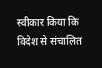स्वीकार किया कि विदेश से संचालित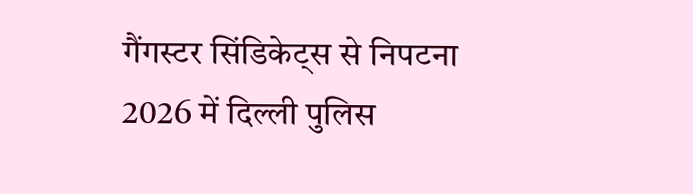गैंगस्टर सिंडिकेट्स से निपटना 2026 में दिल्ली पुलिस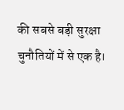की सबसे बड़ी सुरक्षा चुनौतियों में से एक है।